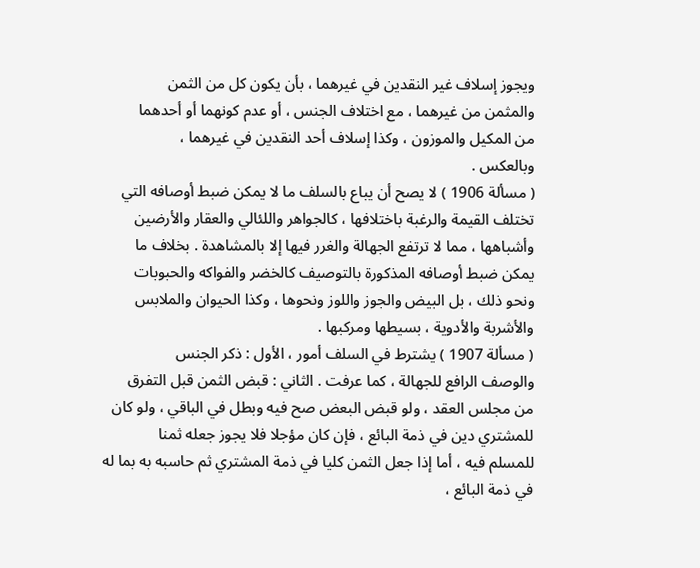ويجوز إسلاف غير النقدين في غيرهما ، بأن يكون كل من الثمن
والمثمن من غيرهما ، مع اختلاف الجنس ، أو عدم كونهما أو أحدهما
من المكيل والموزون ، وكذا إسلاف أحد النقدين في غيرهما ،
وبالعكس .
( مسألة 1906 ) لا يصح أن يباع بالسلف ما لا يمكن ضبط أوصافه التي
تختلف القيمة والرغبة باختلافها ، كالجواهر واللئالي والعقار والأرضين
وأشباهها ، مما لا ترتفع الجهالة والغرر فيها إلا بالمشاهدة . بخلاف ما
يمكن ضبط أوصافه المذكورة بالتوصيف كالخضر والفواكه والحبوبات
ونحو ذلك ، بل البيض والجوز واللوز ونحوها ، وكذا الحيوان والملابس
والأشربة والأدوية ، بسيطها ومركبها .
( مسألة 1907 ) يشترط في السلف أمور ، الأول : ذكر الجنس
والوصف الرافع للجهالة ، كما عرفت . الثاني : قبض الثمن قبل التفرق
من مجلس العقد ، ولو قبض البعض صح فيه وبطل في الباقي ، ولو كان
للمشتري دين في ذمة البائع ، فإن كان مؤجلا فلا يجوز جعله ثمنا
للمسلم فيه ، أما إذا جعل الثمن كليا في ذمة المشتري ثم حاسبه به بما له
في ذمة البائع ،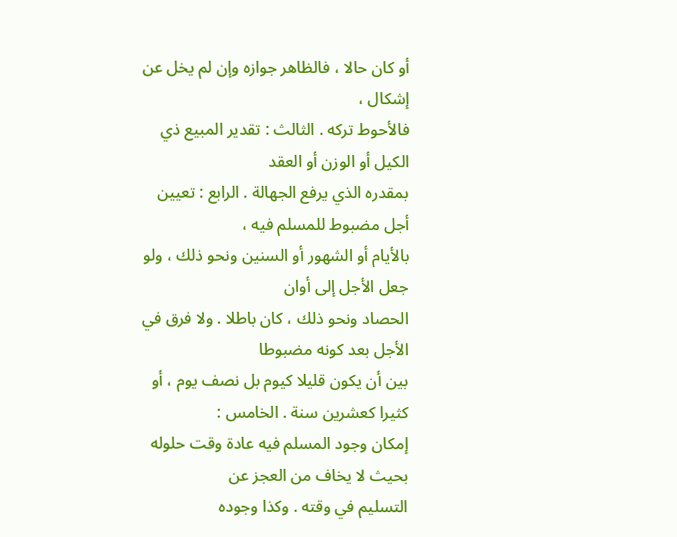أو كان حالا ، فالظاهر جوازه وإن لم يخل عن إشكال ،
فالأحوط تركه . الثالث : تقدير المبيع ذي الكيل أو الوزن أو العقد
بمقدره الذي يرفع الجهالة . الرابع : تعيين أجل مضبوط للمسلم فيه ،
بالأيام أو الشهور أو السنين ونحو ذلك ، ولو جعل الأجل إلى أوان
الحصاد ونحو ذلك ، كان باطلا . ولا فرق في الأجل بعد كونه مضبوطا
بين أن يكون قليلا كيوم بل نصف يوم ، أو كثيرا كعشرين سنة . الخامس :
إمكان وجود المسلم فيه عادة وقت حلوله بحيث لا يخاف من العجز عن
التسليم في وقته . وكذا وجوده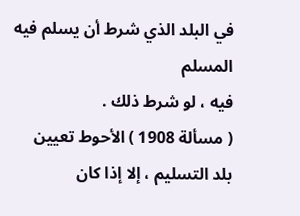في البلد الذي شرط أن يسلم فيه المسلم
فيه ، لو شرط ذلك .
( مسألة 1908 ) الأحوط تعيين بلد التسليم ، إلا إذا كان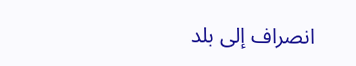انصراف إلى بلد